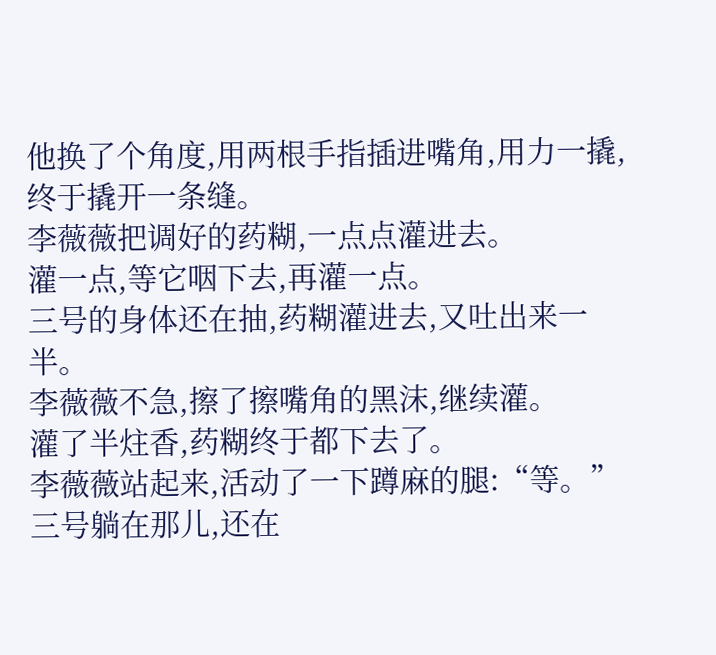他换了个角度,用两根手指插进嘴角,用力一撬,终于撬开一条缝。
李薇薇把调好的药糊,一点点灌进去。
灌一点,等它咽下去,再灌一点。
三号的身体还在抽,药糊灌进去,又吐出来一半。
李薇薇不急,擦了擦嘴角的黑沫,继续灌。
灌了半炷香,药糊终于都下去了。
李薇薇站起来,活动了一下蹲麻的腿:“等。”
三号躺在那儿,还在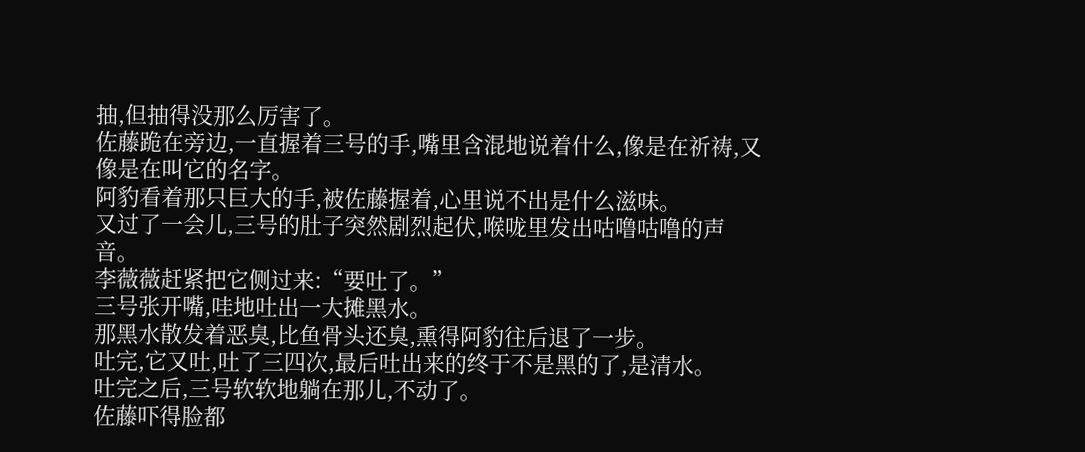抽,但抽得没那么厉害了。
佐藤跪在旁边,一直握着三号的手,嘴里含混地说着什么,像是在祈祷,又像是在叫它的名字。
阿豹看着那只巨大的手,被佐藤握着,心里说不出是什么滋味。
又过了一会儿,三号的肚子突然剧烈起伏,喉咙里发出咕噜咕噜的声音。
李薇薇赶紧把它侧过来:“要吐了。”
三号张开嘴,哇地吐出一大摊黑水。
那黑水散发着恶臭,比鱼骨头还臭,熏得阿豹往后退了一步。
吐完,它又吐,吐了三四次,最后吐出来的终于不是黑的了,是清水。
吐完之后,三号软软地躺在那儿,不动了。
佐藤吓得脸都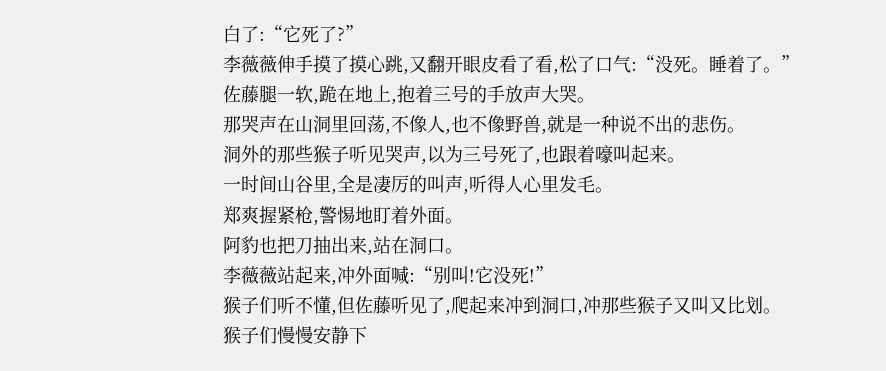白了:“它死了?”
李薇薇伸手摸了摸心跳,又翻开眼皮看了看,松了口气:“没死。睡着了。”
佐藤腿一软,跪在地上,抱着三号的手放声大哭。
那哭声在山洞里回荡,不像人,也不像野兽,就是一种说不出的悲伤。
洞外的那些猴子听见哭声,以为三号死了,也跟着嚎叫起来。
一时间山谷里,全是凄厉的叫声,听得人心里发毛。
郑爽握紧枪,警惕地盯着外面。
阿豹也把刀抽出来,站在洞口。
李薇薇站起来,冲外面喊:“别叫!它没死!”
猴子们听不懂,但佐藤听见了,爬起来冲到洞口,冲那些猴子又叫又比划。
猴子们慢慢安静下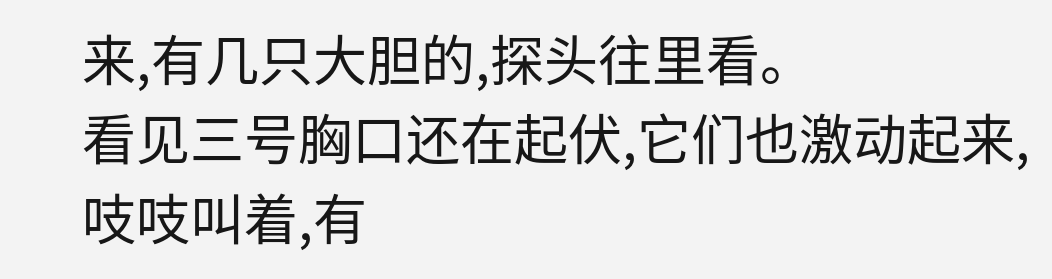来,有几只大胆的,探头往里看。
看见三号胸口还在起伏,它们也激动起来,吱吱叫着,有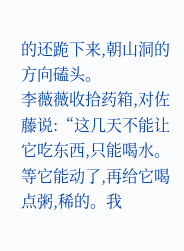的还跪下来,朝山洞的方向磕头。
李薇薇收拾药箱,对佐藤说:“这几天不能让它吃东西,只能喝水。
等它能动了,再给它喝点粥,稀的。我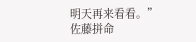明天再来看看。”
佐藤拼命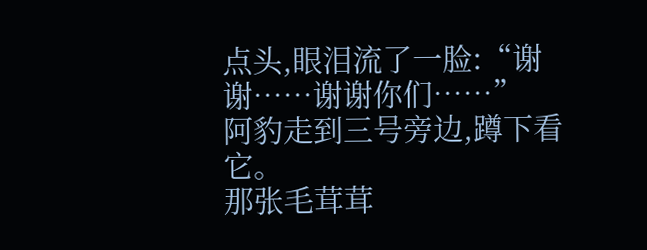点头,眼泪流了一脸:“谢谢……谢谢你们……”
阿豹走到三号旁边,蹲下看它。
那张毛茸茸